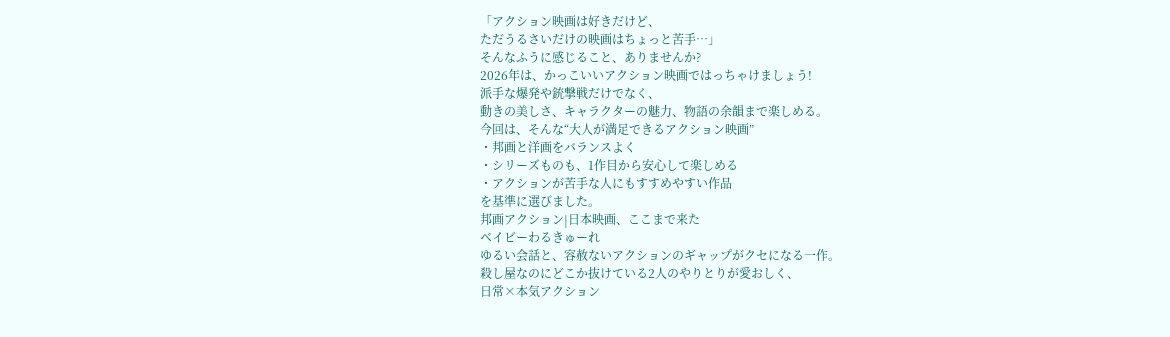「アクション映画は好きだけど、
ただうるさいだけの映画はちょっと苦手…」
そんなふうに感じること、ありませんか?
2026年は、かっこいいアクション映画ではっちゃけましょう!
派手な爆発や銃撃戦だけでなく、
動きの美しさ、キャラクターの魅力、物語の余韻まで楽しめる。
今回は、そんな“大人が満足できるアクション映画”
・邦画と洋画をバランスよく
・シリーズものも、1作目から安心して楽しめる
・アクションが苦手な人にもすすめやすい作品
を基準に選びました。
邦画アクション|日本映画、ここまで来た
ベイビーわるきゅーれ
ゆるい会話と、容赦ないアクションのギャップがクセになる一作。
殺し屋なのにどこか抜けている2人のやりとりが愛おしく、
日常×本気アクション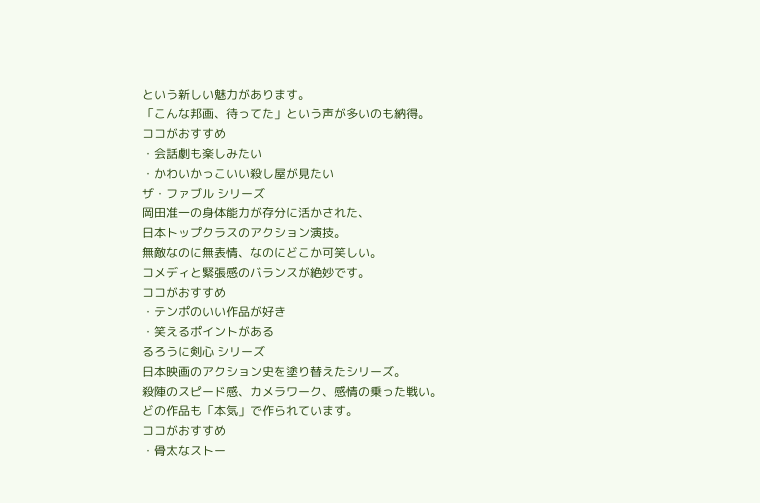という新しい魅力があります。
「こんな邦画、待ってた」という声が多いのも納得。
ココがおすすめ
・会話劇も楽しみたい
・かわいかっこいい殺し屋が見たい
ザ・ファブル シリーズ
岡田准一の身体能力が存分に活かされた、
日本トップクラスのアクション演技。
無敵なのに無表情、なのにどこか可笑しい。
コメディと緊張感のバランスが絶妙です。
ココがおすすめ
・テンポのいい作品が好き
・笑えるポイントがある
るろうに剣心 シリーズ
日本映画のアクション史を塗り替えたシリーズ。
殺陣のスピード感、カメラワーク、感情の乗った戦い。
どの作品も「本気」で作られています。
ココがおすすめ
・骨太なストー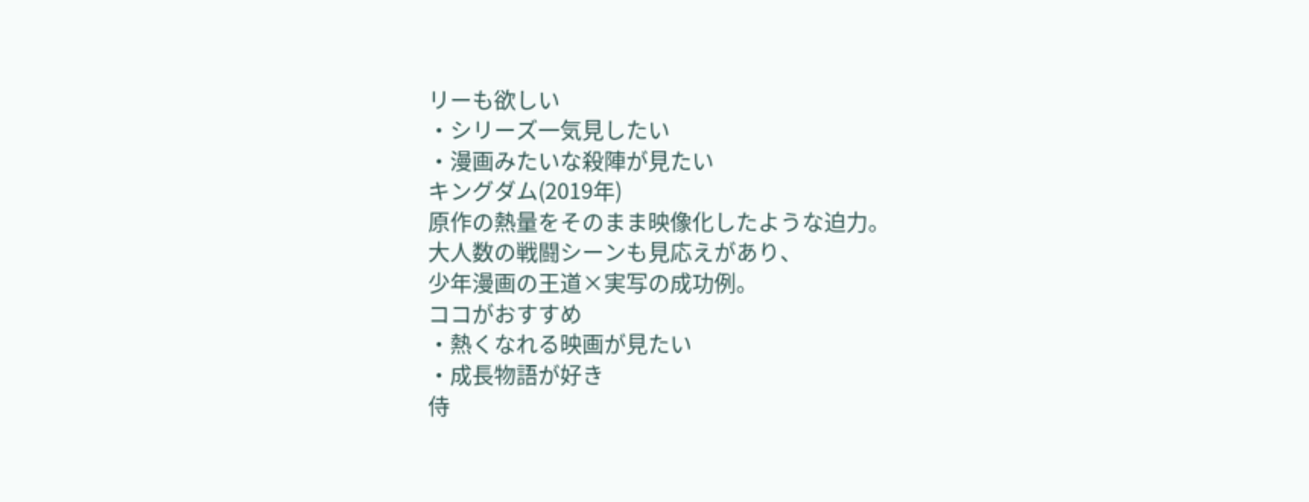リーも欲しい
・シリーズ一気見したい
・漫画みたいな殺陣が見たい
キングダム(2019年)
原作の熱量をそのまま映像化したような迫力。
大人数の戦闘シーンも見応えがあり、
少年漫画の王道×実写の成功例。
ココがおすすめ
・熱くなれる映画が見たい
・成長物語が好き
侍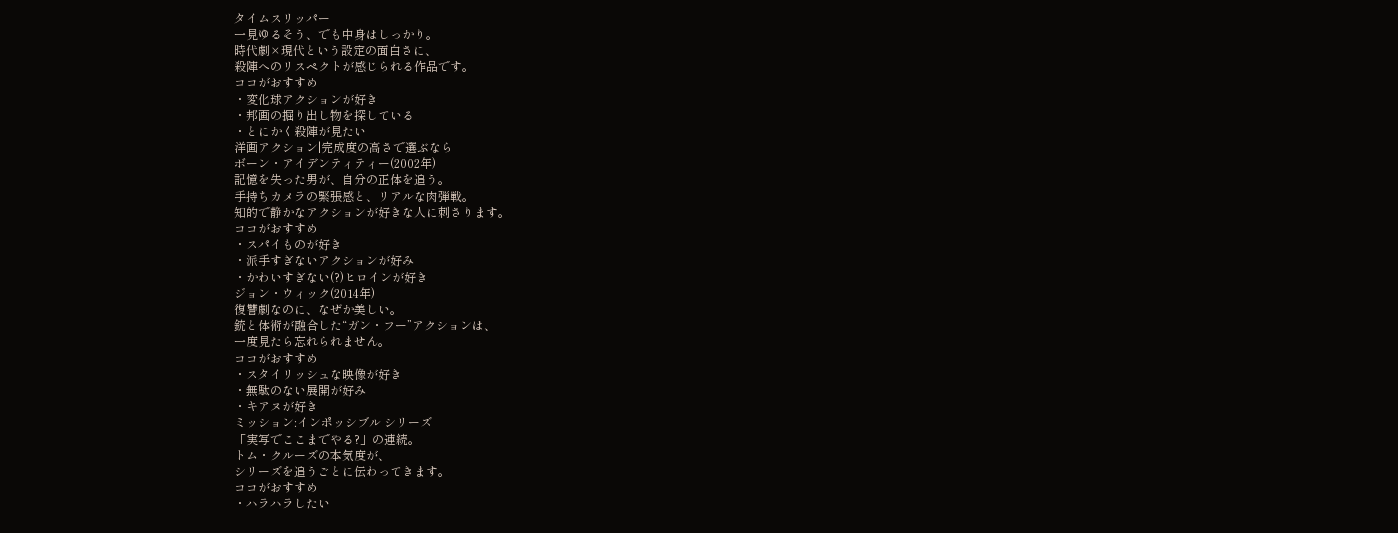タイムスリッパー
一見ゆるそう、でも中身はしっかり。
時代劇×現代という設定の面白さに、
殺陣へのリスペクトが感じられる作品です。
ココがおすすめ
・変化球アクションが好き
・邦画の掘り出し物を探している
・とにかく殺陣が見たい
洋画アクション|完成度の高さで選ぶなら
ボーン・アイデンティティー(2002年)
記憶を失った男が、自分の正体を追う。
手持ちカメラの緊張感と、リアルな肉弾戦。
知的で静かなアクションが好きな人に刺さります。
ココがおすすめ
・スパイものが好き
・派手すぎないアクションが好み
・かわいすぎない(?)ヒロインが好き
ジョン・ウィック(2014年)
復讐劇なのに、なぜか美しい。
銃と体術が融合した“ガン・フー”アクションは、
一度見たら忘れられません。
ココがおすすめ
・スタイリッシュな映像が好き
・無駄のない展開が好み
・キアヌが好き
ミッション:インポッシブル シリーズ
「実写でここまでやる?」の連続。
トム・クルーズの本気度が、
シリーズを追うごとに伝わってきます。
ココがおすすめ
・ハラハラしたい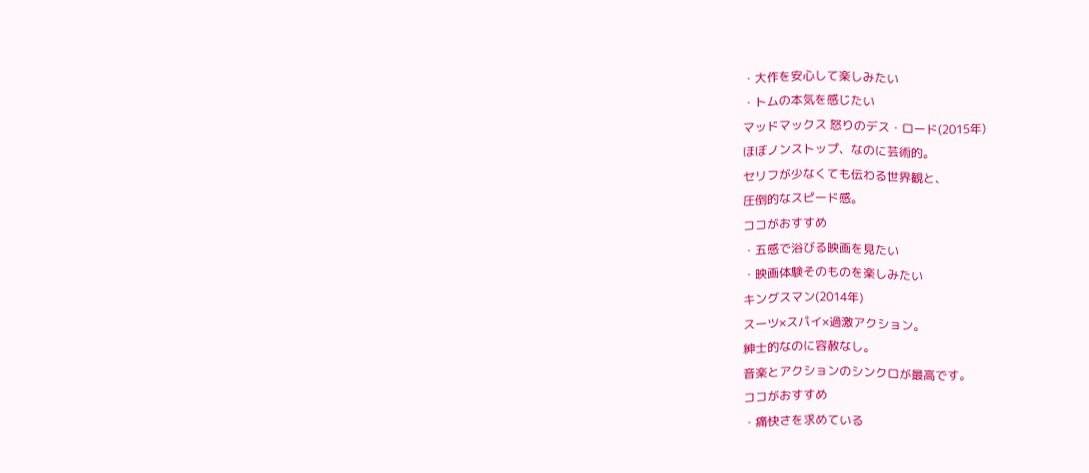・大作を安心して楽しみたい
・トムの本気を感じたい
マッドマックス 怒りのデス・ロード(2015年)
ほぼノンストップ、なのに芸術的。
セリフが少なくても伝わる世界観と、
圧倒的なスピード感。
ココがおすすめ
・五感で浴びる映画を見たい
・映画体験そのものを楽しみたい
キングスマン(2014年)
スーツ×スパイ×過激アクション。
紳士的なのに容赦なし。
音楽とアクションのシンクロが最高です。
ココがおすすめ
・痛快さを求めている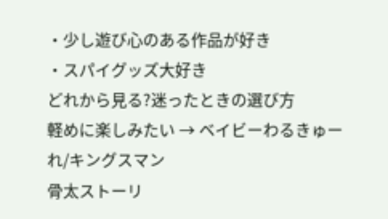・少し遊び心のある作品が好き
・スパイグッズ大好き
どれから見る?迷ったときの選び方
軽めに楽しみたい → ベイビーわるきゅーれ/キングスマン
骨太ストーリ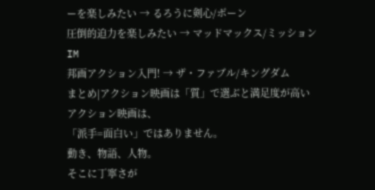ーを楽しみたい → るろうに剣心/ボーン
圧倒的迫力を楽しみたい → マッドマックス/ミッションIM
邦画アクション入門! → ザ・ファブル/キングダム
まとめ|アクション映画は「質」で選ぶと満足度が高い
アクション映画は、
「派手=面白い」ではありません。
動き、物語、人物。
そこに丁寧さが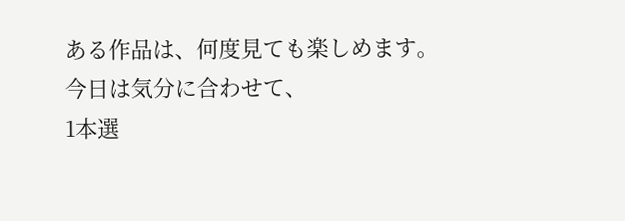ある作品は、何度見ても楽しめます。
今日は気分に合わせて、
1本選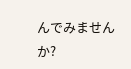んでみませんか?